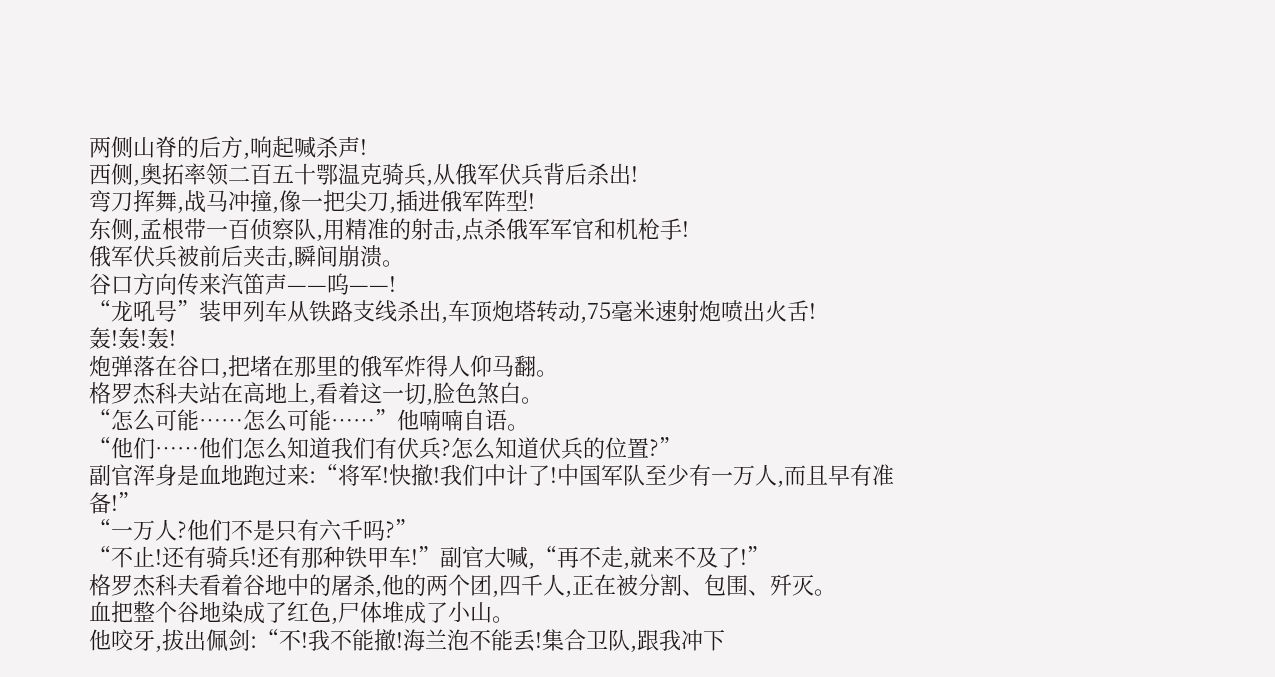两侧山脊的后方,响起喊杀声!
西侧,奥拓率领二百五十鄂温克骑兵,从俄军伏兵背后杀出!
弯刀挥舞,战马冲撞,像一把尖刀,插进俄军阵型!
东侧,孟根带一百侦察队,用精准的射击,点杀俄军军官和机枪手!
俄军伏兵被前后夹击,瞬间崩溃。
谷口方向传来汽笛声——呜——!
“龙吼号”装甲列车从铁路支线杀出,车顶炮塔转动,75毫米速射炮喷出火舌!
轰!轰!轰!
炮弹落在谷口,把堵在那里的俄军炸得人仰马翻。
格罗杰科夫站在高地上,看着这一切,脸色煞白。
“怎么可能……怎么可能……”他喃喃自语。
“他们……他们怎么知道我们有伏兵?怎么知道伏兵的位置?”
副官浑身是血地跑过来:“将军!快撤!我们中计了!中国军队至少有一万人,而且早有准备!”
“一万人?他们不是只有六千吗?”
“不止!还有骑兵!还有那种铁甲车!”副官大喊,“再不走,就来不及了!”
格罗杰科夫看着谷地中的屠杀,他的两个团,四千人,正在被分割、包围、歼灭。
血把整个谷地染成了红色,尸体堆成了小山。
他咬牙,拔出佩剑:“不!我不能撤!海兰泡不能丢!集合卫队,跟我冲下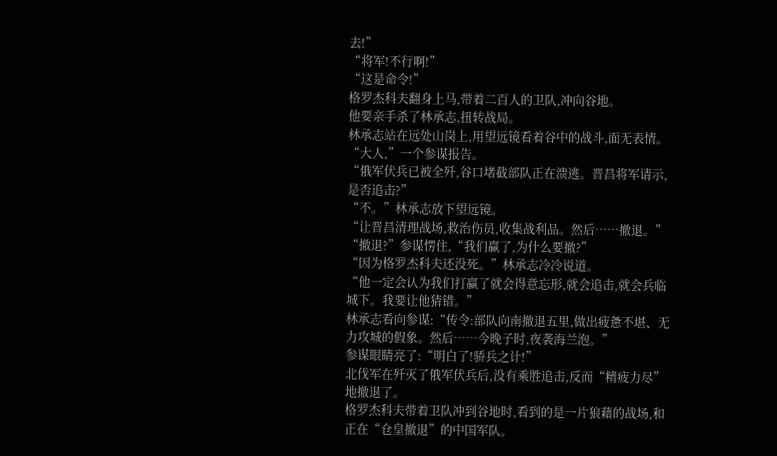去!”
“将军!不行啊!”
“这是命令!”
格罗杰科夫翻身上马,带着二百人的卫队,冲向谷地。
他要亲手杀了林承志,扭转战局。
林承志站在远处山岗上,用望远镜看着谷中的战斗,面无表情。
“大人,”一个参谋报告。
“俄军伏兵已被全歼,谷口堵截部队正在溃逃。晋昌将军请示,是否追击?”
“不。”林承志放下望远镜。
“让晋昌清理战场,救治伤员,收集战利品。然后……撤退。”
“撤退?”参谋愣住,“我们赢了,为什么要撤?”
“因为格罗杰科夫还没死。”林承志冷冷说道。
“他一定会认为我们打赢了就会得意忘形,就会追击,就会兵临城下。我要让他猜错。”
林承志看向参谋:“传令:部队向南撤退五里,做出疲惫不堪、无力攻城的假象。然后……今晚子时,夜袭海兰泡。”
参谋眼睛亮了:“明白了!骄兵之计!”
北伐军在歼灭了俄军伏兵后,没有乘胜追击,反而“精疲力尽”地撤退了。
格罗杰科夫带着卫队冲到谷地时,看到的是一片狼藉的战场,和正在“仓皇撤退”的中国军队。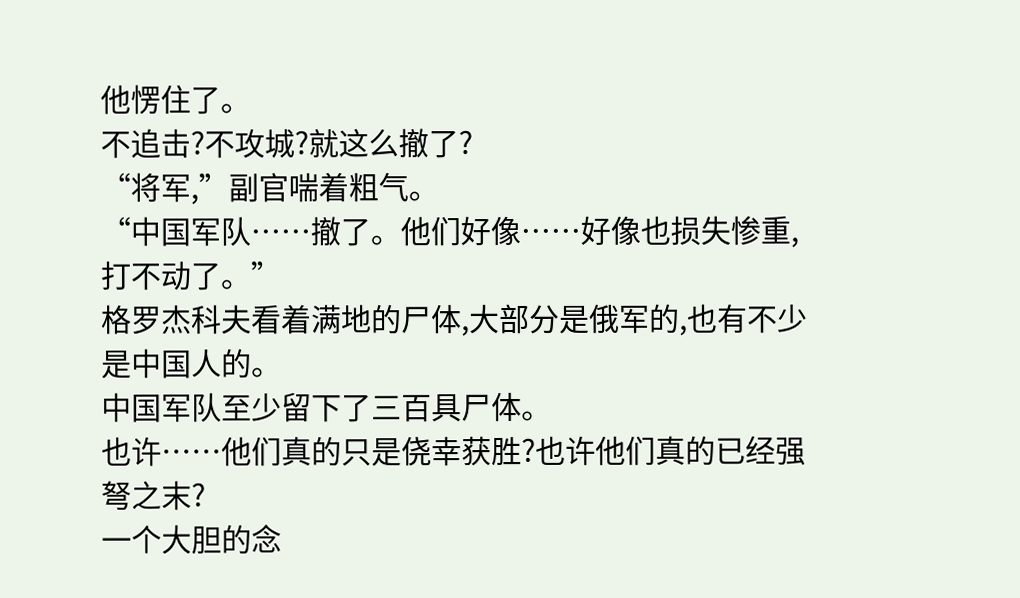他愣住了。
不追击?不攻城?就这么撤了?
“将军,”副官喘着粗气。
“中国军队……撤了。他们好像……好像也损失惨重,打不动了。”
格罗杰科夫看着满地的尸体,大部分是俄军的,也有不少是中国人的。
中国军队至少留下了三百具尸体。
也许……他们真的只是侥幸获胜?也许他们真的已经强弩之末?
一个大胆的念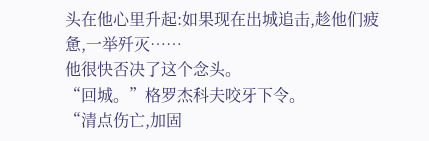头在他心里升起:如果现在出城追击,趁他们疲惫,一举歼灭……
他很快否决了这个念头。
“回城。”格罗杰科夫咬牙下令。
“清点伤亡,加固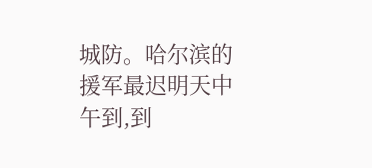城防。哈尔滨的援军最迟明天中午到,到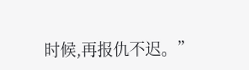时候,再报仇不迟。”